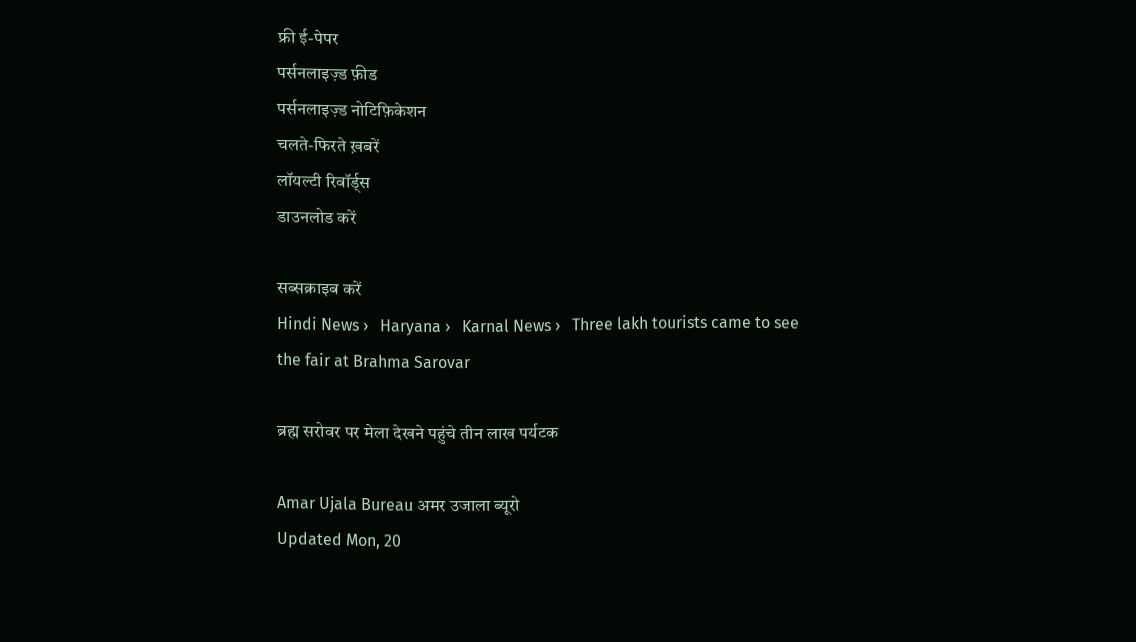फ्री ई-पेपर
पर्सनलाइज़्ड फ़ीड
पर्सनलाइज़्ड नोटिफ़िकेशन
चलते-फिरते ख़बरें
लॉयल्टी रिवॉर्ड्स
डाउनलोड करें

सब्सक्राइब करें
Hindi News ›   Haryana ›   Karnal News ›   Three lakh tourists came to see the fair at Brahma Sarovar

ब्रह्म सरोवर पर मेला देखने पहुंचे तीन लाख पर्यटक

Amar Ujala Bureau अमर उजाला ब्यूरो
Updated Mon, 20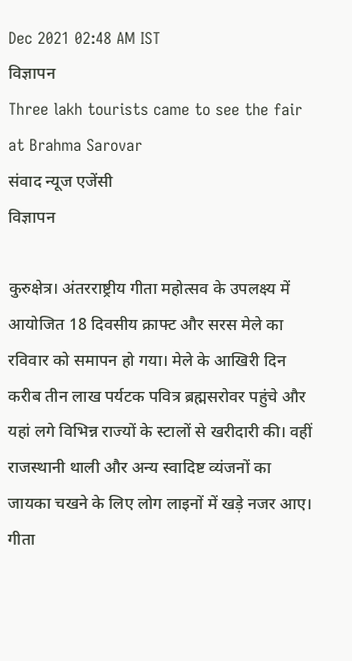Dec 2021 02:48 AM IST
विज्ञापन
Three lakh tourists came to see the fair at Brahma Sarovar
संवाद न्यूज एजेंसी
विज्ञापन

कुरुक्षेत्र। अंतरराष्ट्रीय गीता महोत्सव के उपलक्ष्य में आयोजित 18 दिवसीय क्राफ्ट और सरस मेले का रविवार को समापन हो गया। मेले के आखिरी दिन करीब तीन लाख पर्यटक पवित्र ब्रह्मसरोवर पहुंचे और यहां लगे विभिन्न राज्यों के स्टालों से खरीदारी की। वहीं राजस्थानी थाली और अन्य स्वादिष्ट व्यंजनों का जायका चखने के लिए लोग लाइनों में खड़े नजर आए।
गीता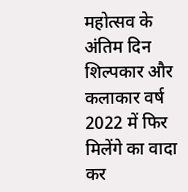महोत्सव के अंतिम दिन शिल्पकार और कलाकार वर्ष 2022 में फिर मिलेंगे का वादा कर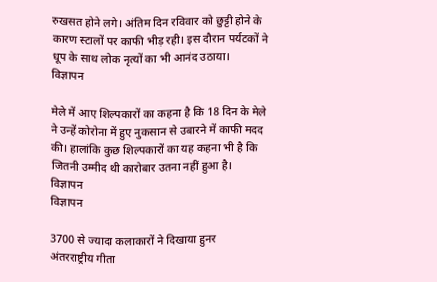रुखसत होने लगे। अंतिम दिन रविवार को छुट्टी होने के कारण स्टालों पर काफी भीड़ रही। इस दौरान पर्यटकों ने धूप के साथ लोक नृत्यों का भी आनंद उठाया।
विज्ञापन

मेले में आए शिल्पकारों का कहना है कि 18 दिन के मेले ने उन्हें कोरोना में हुए नुकसान से उबारने में काफी मदद की। हालांकि कुछ शिल्पकारों का यह कहना भी है कि जितनी उम्मीद थी कारोबार उतना नहीं हुआ है।
विज्ञापन
विज्ञापन

3700 से ज्यादा कलाकारों ने दिखाया हुनर
अंतरराष्ट्रीय गीता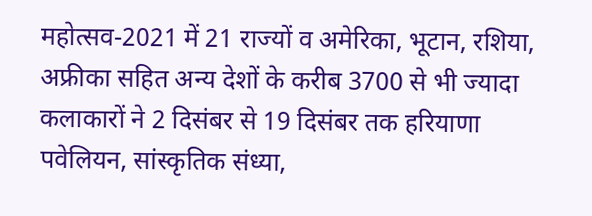महोत्सव-2021 में 21 राज्यों व अमेरिका, भूटान, रशिया, अफ्रीका सहित अन्य देशों के करीब 3700 से भी ज्यादा कलाकारों ने 2 दिसंबर से 19 दिसंबर तक हरियाणा पवेलियन, सांस्कृतिक संध्या,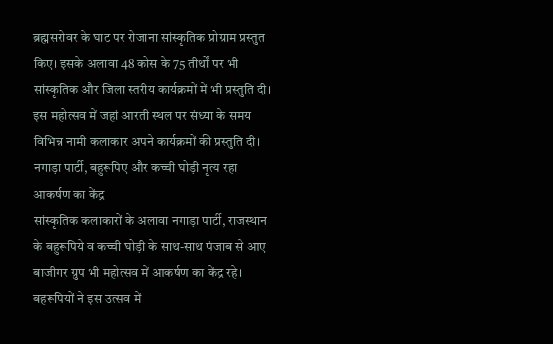ब्रह्मसरोवर के घाट पर रोजाना सांस्कृतिक प्रोग्राम प्रस्तुत किए। इसके अलावा 48 कोस के 75 तीर्थों पर भी सांस्कृतिक और जिला स्तरीय कार्यक्रमों में भी प्रस्तुति दी। इस महोत्सव में जहां आरती स्थल पर संध्या के समय विभिन्न नामी कलाकार अपने कार्यक्रमों की प्रस्तुति दी।
नगाड़ा पार्टी, बहुरूपिए और कच्ची घोड़ी नृत्य रहा आकर्षण का केंद्र
सांस्कृतिक कलाकारों के अलावा नगाड़ा पार्टी, राजस्थान के बहुरूपिये व कच्ची घोड़ी के साथ-साथ पंजाब से आए बाजीगर ग्रुप भी महोत्सव में आकर्षण का केंद्र रहे। बहरूपियों ने इस उत्सव में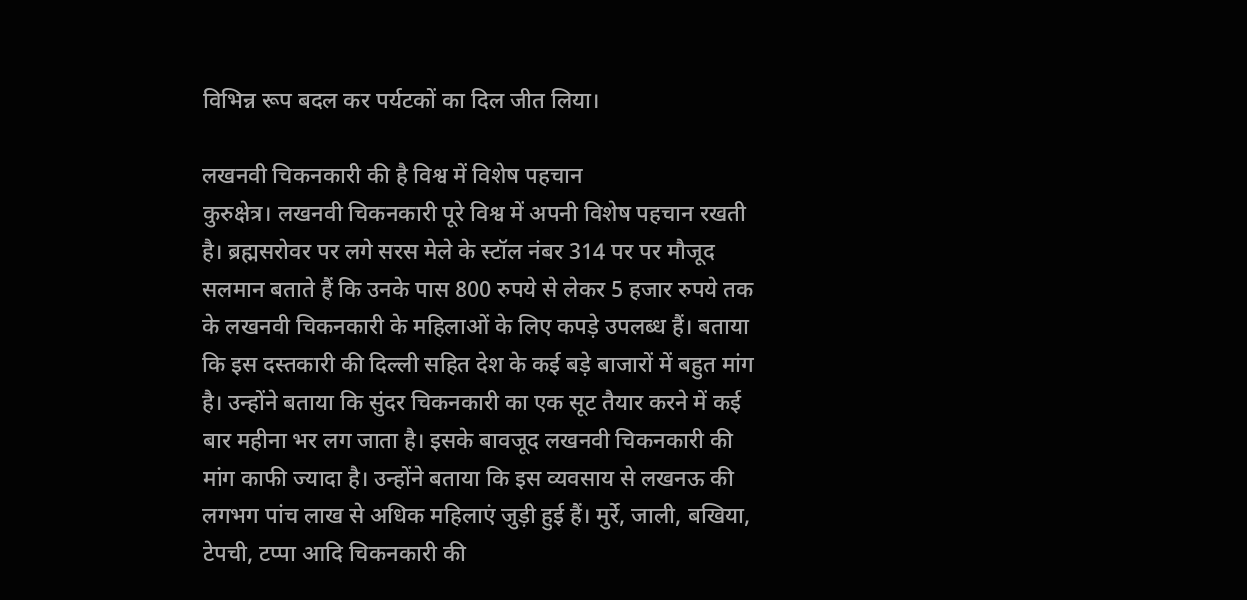विभिन्न रूप बदल कर पर्यटकों का दिल जीत लिया।

लखनवी चिकनकारी की है विश्व में विशेष पहचान
कुरुक्षेत्र। लखनवी चिकनकारी पूरे विश्व में अपनी विशेष पहचान रखती है। ब्रह्मसरोवर पर लगे सरस मेले के स्टॉल नंबर 314 पर पर मौजूद सलमान बताते हैं कि उनके पास 800 रुपये से लेकर 5 हजार रुपये तक के लखनवी चिकनकारी के महिलाओं के लिए कपड़े उपलब्ध हैं। बताया कि इस दस्तकारी की दिल्ली सहित देश के कई बड़े बाजारों में बहुत मांग है। उन्होंने बताया कि सुंदर चिकनकारी का एक सूट तैयार करने में कई बार महीना भर लग जाता है। इसके बावजूद लखनवी चिकनकारी की मांग काफी ज्यादा है। उन्होंने बताया कि इस व्यवसाय से लखनऊ की लगभग पांच लाख से अधिक महिलाएं जुड़ी हुई हैं। मुर्रे, जाली, बखिया, टेपची, टप्पा आदि चिकनकारी की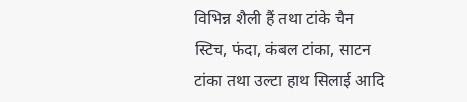विभिन्न शैली हैं तथा टांके चैन स्टिच, फंदा, कंबल टांका, साटन टांका तथा उल्टा हाथ सिलाई आदि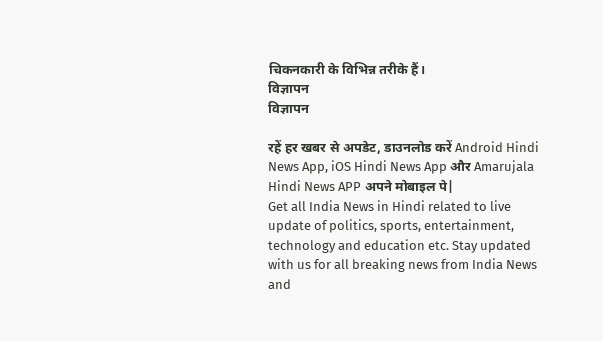चिकनकारी के विभिन्न तरीके हैं।
विज्ञापन
विज्ञापन

रहें हर खबर से अपडेट, डाउनलोड करें Android Hindi News App, iOS Hindi News App और Amarujala Hindi News APP अपने मोबाइल पे|
Get all India News in Hindi related to live update of politics, sports, entertainment, technology and education etc. Stay updated with us for all breaking news from India News and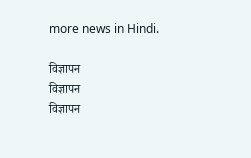more news in Hindi.

विज्ञापन
विज्ञापन
विज्ञापन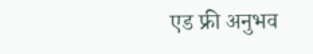एड फ्री अनुभव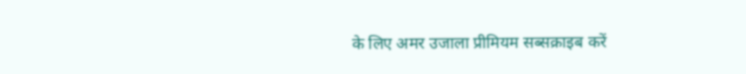के लिए अमर उजाला प्रीमियम सब्सक्राइब करें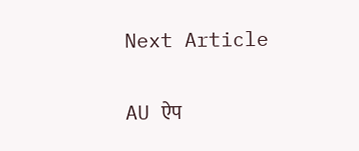Next Article

AU ऐप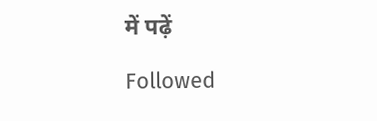में पढ़ें

Followed